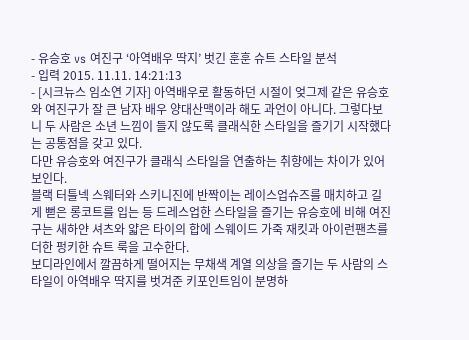- 유승호 vs 여진구 ‘아역배우 딱지’ 벗긴 훈훈 슈트 스타일 분석
- 입력 2015. 11.11. 14:21:13
- [시크뉴스 임소연 기자] 아역배우로 활동하던 시절이 엊그제 같은 유승호와 여진구가 잘 큰 남자 배우 양대산맥이라 해도 과언이 아니다. 그렇다보니 두 사람은 소년 느낌이 들지 않도록 클래식한 스타일을 즐기기 시작했다는 공통점을 갖고 있다.
다만 유승호와 여진구가 클래식 스타일을 연출하는 취향에는 차이가 있어 보인다.
블랙 터틀넥 스웨터와 스키니진에 반짝이는 레이스업슈즈를 매치하고 길게 뻗은 롱코트를 입는 등 드레스업한 스타일을 즐기는 유승호에 비해 여진구는 새하얀 셔츠와 얇은 타이의 합에 스웨이드 가죽 재킷과 아이런팬츠를 더한 펑키한 슈트 룩을 고수한다.
보디라인에서 깔끔하게 떨어지는 무채색 계열 의상을 즐기는 두 사람의 스타일이 아역배우 딱지를 벗겨준 키포인트임이 분명하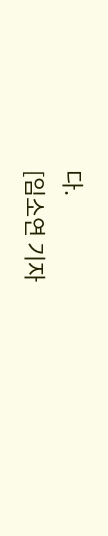다.
[임소연 기자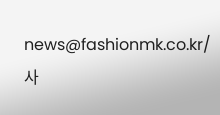news@fashionmk.co.kr/사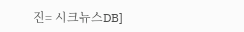진= 시크뉴스DB]